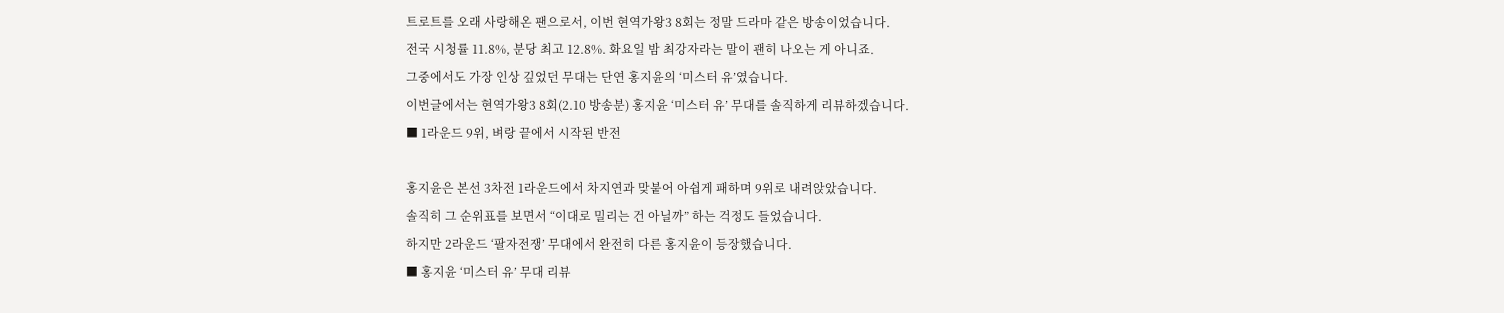트로트를 오래 사랑해온 팬으로서, 이번 현역가왕3 8회는 정말 드라마 같은 방송이었습니다.
전국 시청률 11.8%, 분당 최고 12.8%. 화요일 밤 최강자라는 말이 괜히 나오는 게 아니죠.
그중에서도 가장 인상 깊었던 무대는 단연 홍지윤의 ‘미스터 유’였습니다.
이번글에서는 현역가왕3 8회(2.10 방송분) 홍지윤 ‘미스터 유’ 무대를 솔직하게 리뷰하겠습니다.
■ 1라운드 9위, 벼랑 끝에서 시작된 반전

홍지윤은 본선 3차전 1라운드에서 차지연과 맞붙어 아쉽게 패하며 9위로 내려앉았습니다.
솔직히 그 순위표를 보면서 “이대로 밀리는 건 아닐까” 하는 걱정도 들었습니다.
하지만 2라운드 ‘팔자전쟁’ 무대에서 완전히 다른 홍지윤이 등장했습니다.
■ 홍지윤 ‘미스터 유’ 무대 리뷰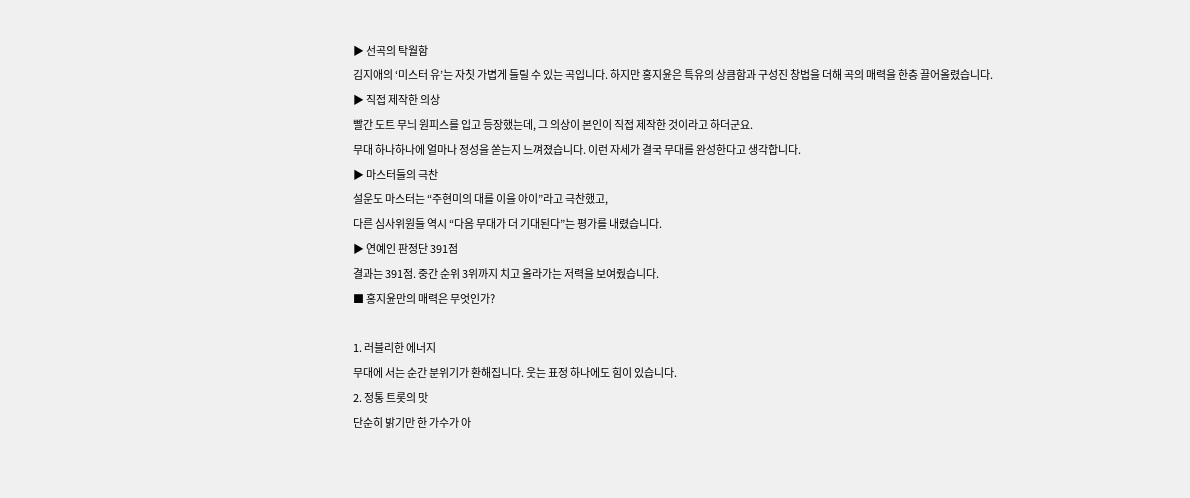▶ 선곡의 탁월함
김지애의 ‘미스터 유’는 자칫 가볍게 들릴 수 있는 곡입니다. 하지만 홍지윤은 특유의 상큼함과 구성진 창법을 더해 곡의 매력을 한층 끌어올렸습니다.
▶ 직접 제작한 의상
빨간 도트 무늬 원피스를 입고 등장했는데, 그 의상이 본인이 직접 제작한 것이라고 하더군요.
무대 하나하나에 얼마나 정성을 쏟는지 느껴졌습니다. 이런 자세가 결국 무대를 완성한다고 생각합니다.
▶ 마스터들의 극찬
설운도 마스터는 “주현미의 대를 이을 아이”라고 극찬했고,
다른 심사위원들 역시 “다음 무대가 더 기대된다”는 평가를 내렸습니다.
▶ 연예인 판정단 391점
결과는 391점. 중간 순위 3위까지 치고 올라가는 저력을 보여줬습니다.
■ 홍지윤만의 매력은 무엇인가?

1. 러블리한 에너지
무대에 서는 순간 분위기가 환해집니다. 웃는 표정 하나에도 힘이 있습니다.
2. 정통 트롯의 맛
단순히 밝기만 한 가수가 아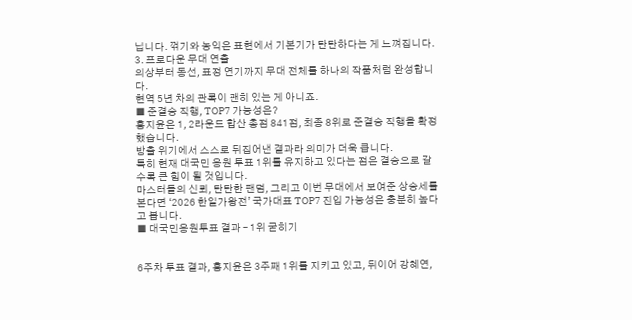닙니다. 꺾기와 농익은 표현에서 기본기가 탄탄하다는 게 느껴집니다.
3. 프로다운 무대 연출
의상부터 동선, 표정 연기까지 무대 전체를 하나의 작품처럼 완성합니다.
현역 5년 차의 관록이 괜히 있는 게 아니죠.
■ 준결승 직행, TOP7 가능성은?
홍지윤은 1, 2라운드 합산 총점 841점, 최종 8위로 준결승 직행을 확정했습니다.
방출 위기에서 스스로 뒤집어낸 결과라 의미가 더욱 큽니다.
특히 현재 대국민 응원 투표 1위를 유지하고 있다는 점은 결승으로 갈수록 큰 힘이 될 것입니다.
마스터들의 신뢰, 탄탄한 팬덤, 그리고 이번 무대에서 보여준 상승세를 본다면 ‘2026 한일가왕전’ 국가대표 TOP7 진입 가능성은 충분히 높다고 봅니다.
■ 대국민응원투표 결과 – 1위 굳히기


6주차 투표 결과, 홍지윤은 3주째 1위를 지키고 있고, 뒤이어 강혜연,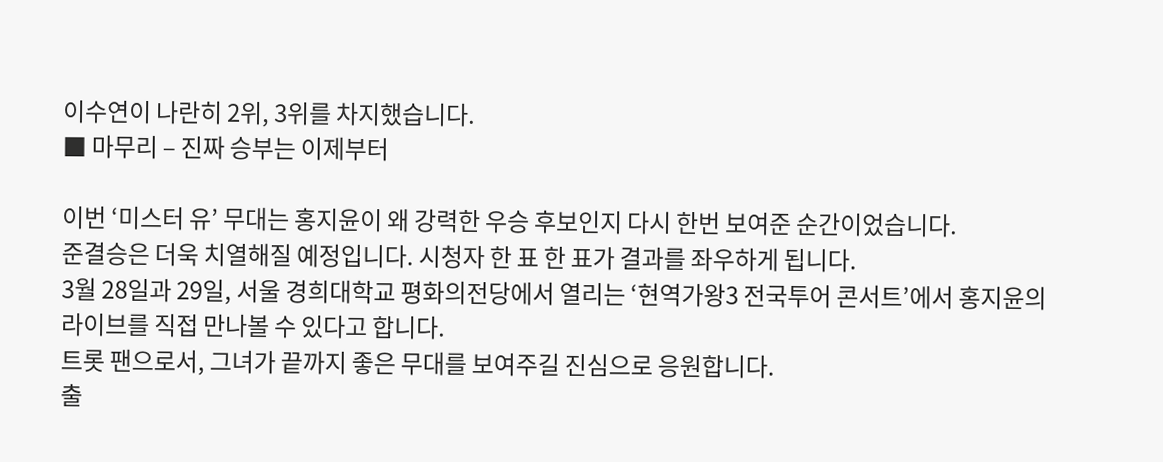이수연이 나란히 2위, 3위를 차지했습니다.
■ 마무리 – 진짜 승부는 이제부터

이번 ‘미스터 유’ 무대는 홍지윤이 왜 강력한 우승 후보인지 다시 한번 보여준 순간이었습니다.
준결승은 더욱 치열해질 예정입니다. 시청자 한 표 한 표가 결과를 좌우하게 됩니다.
3월 28일과 29일, 서울 경희대학교 평화의전당에서 열리는 ‘현역가왕3 전국투어 콘서트’에서 홍지윤의 라이브를 직접 만나볼 수 있다고 합니다.
트롯 팬으로서, 그녀가 끝까지 좋은 무대를 보여주길 진심으로 응원합니다.
출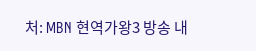처: MBN 현역가왕3 방송 내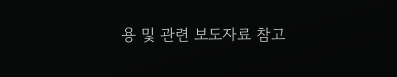용 및 관련 보도자료 참고